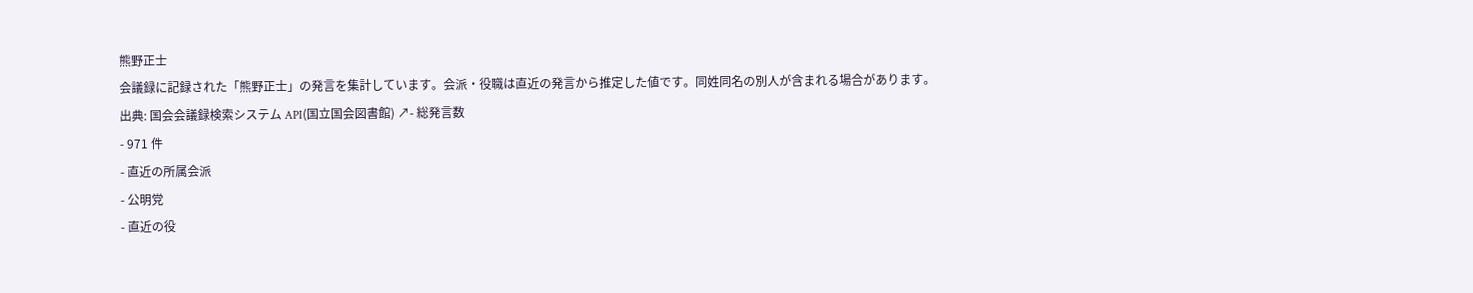熊野正士
会議録に記録された「熊野正士」の発言を集計しています。会派・役職は直近の発言から推定した値です。同姓同名の別人が含まれる場合があります。
出典: 国会会議録検索システム API(国立国会図書館) ↗- 総発言数
- 971 件
- 直近の所属会派
- 公明党
- 直近の役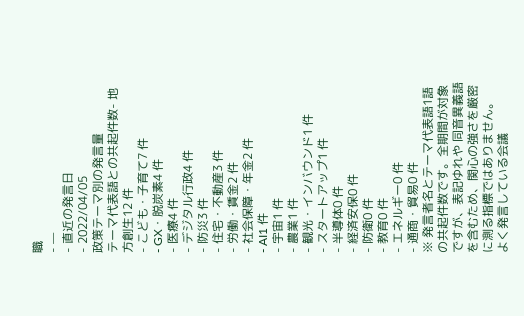職
- —
- 直近の発言日
- 2022/04/05
政策テーマ別の発言量
テーマ代表語との共起件数- 地方創生12 件
- こども・子育て7 件
- GX・脱炭素4 件
- 医療4 件
- デジタル行政4 件
- 防災3 件
- 住宅・不動産3 件
- 労働・賃金2 件
- 社会保障・年金2 件
- AI1 件
- 宇宙1 件
- 農業1 件
- 観光・インバウンド1 件
- スタートアップ1 件
- 半導体0 件
- 経済安保0 件
- 防衛0 件
- 教育0 件
- エネルギー0 件
- 通商・貿易0 件
※ 発言者名とテーマ代表語1語の共起件数です。全期間が対象ですが、表記ゆれや 同音異義語を含むため、関心の強さを厳密に測る指標ではありません。
よく発言している会議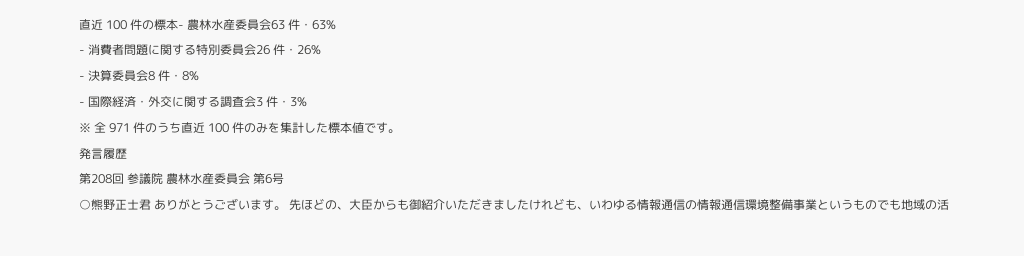直近 100 件の標本- 農林水産委員会63 件・63%
- 消費者問題に関する特別委員会26 件・26%
- 決算委員会8 件・8%
- 国際経済・外交に関する調査会3 件・3%
※ 全 971 件のうち直近 100 件のみを集計した標本値です。
発言履歴
第208回 参議院 農林水産委員会 第6号
○熊野正士君 ありがとうございます。 先ほどの、大臣からも御紹介いただきましたけれども、いわゆる情報通信の情報通信環境整備事業というものでも地域の活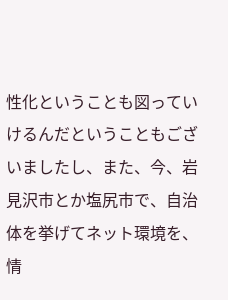性化ということも図っていけるんだということもございましたし、また、今、岩見沢市とか塩尻市で、自治体を挙げてネット環境を、情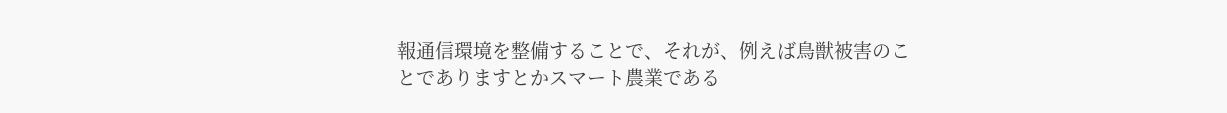報通信環境を整備することで、それが、例えば鳥獣被害のことでありますとかスマート農業である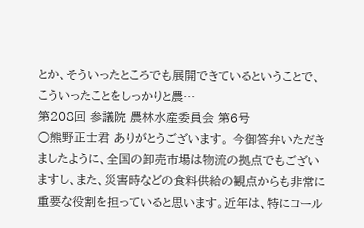とか、そういったところでも展開できているということで、こういったことをしっかりと農…
第208回 参議院 農林水産委員会 第6号
○熊野正士君 ありがとうございます。 今御答弁いただきましたように、全国の卸売市場は物流の拠点でもございますし、また、災害時などの食料供給の観点からも非常に重要な役割を担っていると思います。近年は、特にコール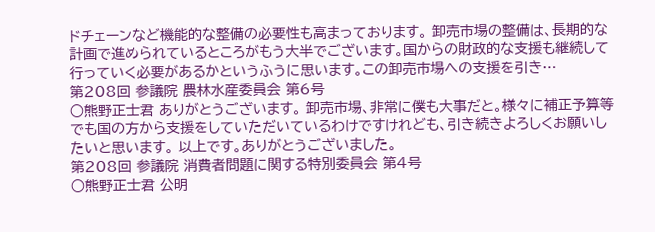ドチェーンなど機能的な整備の必要性も高まっております。 卸売市場の整備は、長期的な計画で進められているところがもう大半でございます。国からの財政的な支援も継続して行っていく必要があるかというふうに思います。この卸売市場への支援を引き…
第208回 参議院 農林水産委員会 第6号
○熊野正士君 ありがとうございます。 卸売市場、非常に僕も大事だと。様々に補正予算等でも国の方から支援をしていただいているわけですけれども、引き続きよろしくお願いしたいと思います。 以上です。ありがとうございました。
第208回 参議院 消費者問題に関する特別委員会 第4号
○熊野正士君 公明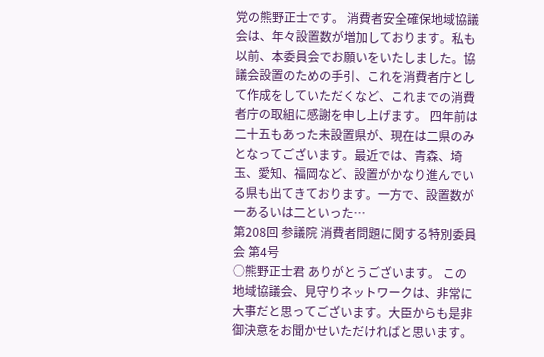党の熊野正士です。 消費者安全確保地域協議会は、年々設置数が増加しております。私も以前、本委員会でお願いをいたしました。協議会設置のための手引、これを消費者庁として作成をしていただくなど、これまでの消費者庁の取組に感謝を申し上げます。 四年前は二十五もあった未設置県が、現在は二県のみとなってございます。最近では、青森、埼玉、愛知、福岡など、設置がかなり進んでいる県も出てきております。一方で、設置数が一あるいは二といった…
第208回 参議院 消費者問題に関する特別委員会 第4号
○熊野正士君 ありがとうございます。 この地域協議会、見守りネットワークは、非常に大事だと思ってございます。大臣からも是非御決意をお聞かせいただければと思います。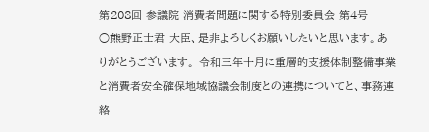第208回 参議院 消費者問題に関する特別委員会 第4号
○熊野正士君 大臣、是非よろしくお願いしたいと思います。ありがとうございます。 令和三年十月に重層的支援体制整備事業と消費者安全確保地域協議会制度との連携についてと、事務連絡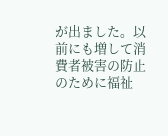が出ました。以前にも増して消費者被害の防止のために福祉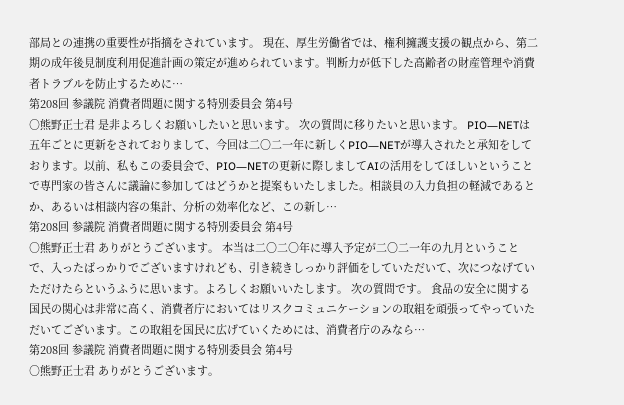部局との連携の重要性が指摘をされています。 現在、厚生労働省では、権利擁護支援の観点から、第二期の成年後見制度利用促進計画の策定が進められています。判断力が低下した高齢者の財産管理や消費者トラブルを防止するために…
第208回 参議院 消費者問題に関する特別委員会 第4号
○熊野正士君 是非よろしくお願いしたいと思います。 次の質問に移りたいと思います。 PIO―NETは五年ごとに更新をされておりまして、今回は二〇二一年に新しくPIO―NETが導入されたと承知をしております。以前、私もこの委員会で、PIO―NETの更新に際しましてAIの活用をしてほしいということで専門家の皆さんに議論に参加してはどうかと提案もいたしました。相談員の入力負担の軽減であるとか、あるいは相談内容の集計、分析の効率化など、この新し…
第208回 参議院 消費者問題に関する特別委員会 第4号
○熊野正士君 ありがとうございます。 本当は二〇二〇年に導入予定が二〇二一年の九月ということで、入ったばっかりでございますけれども、引き続きしっかり評価をしていただいて、次につなげていただけたらというふうに思います。よろしくお願いいたします。 次の質問です。 食品の安全に関する国民の関心は非常に高く、消費者庁においてはリスクコミュニケーションの取組を頑張ってやっていただいてございます。この取組を国民に広げていくためには、消費者庁のみなら…
第208回 参議院 消費者問題に関する特別委員会 第4号
○熊野正士君 ありがとうございます。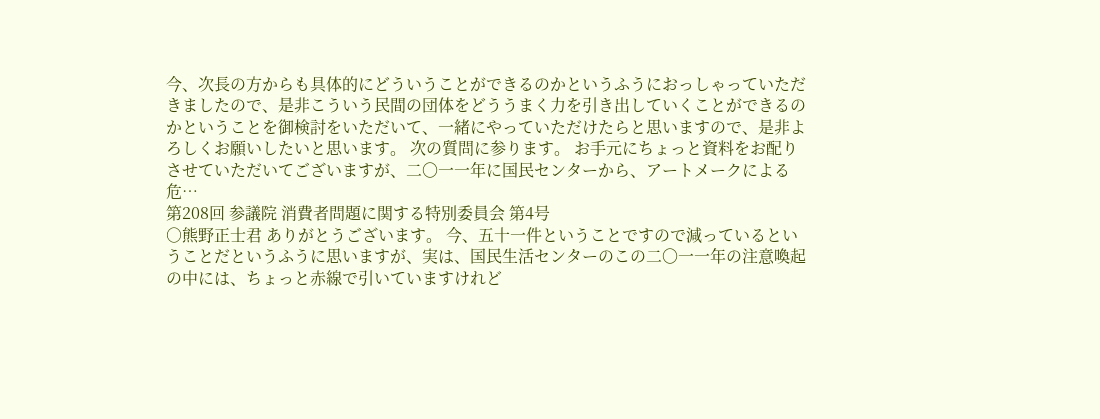今、次長の方からも具体的にどういうことができるのかというふうにおっしゃっていただきましたので、是非こういう民間の団体をどううまく力を引き出していくことができるのかということを御検討をいただいて、一緒にやっていただけたらと思いますので、是非よろしくお願いしたいと思います。 次の質問に参ります。 お手元にちょっと資料をお配りさせていただいてございますが、二〇一一年に国民センターから、アートメークによる危…
第208回 参議院 消費者問題に関する特別委員会 第4号
○熊野正士君 ありがとうございます。 今、五十一件ということですので減っているということだというふうに思いますが、実は、国民生活センターのこの二〇一一年の注意喚起の中には、ちょっと赤線で引いていますけれど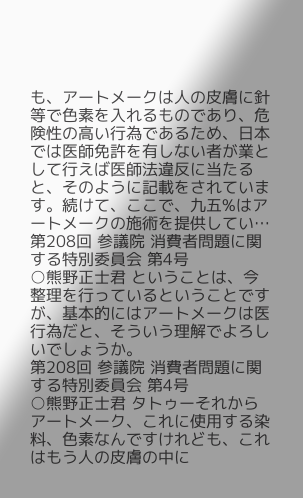も、アートメークは人の皮膚に針等で色素を入れるものであり、危険性の高い行為であるため、日本では医師免許を有しない者が業として行えば医師法違反に当たると、そのように記載をされています。続けて、ここで、九五%はアートメークの施術を提供してい…
第208回 参議院 消費者問題に関する特別委員会 第4号
○熊野正士君 ということは、今整理を行っているということですが、基本的にはアートメークは医行為だと、そういう理解でよろしいでしょうか。
第208回 参議院 消費者問題に関する特別委員会 第4号
○熊野正士君 タトゥーそれからアートメーク、これに使用する染料、色素なんですけれども、これはもう人の皮膚の中に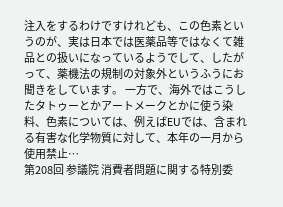注入をするわけですけれども、この色素というのが、実は日本では医薬品等ではなくて雑品との扱いになっているようでして、したがって、薬機法の規制の対象外というふうにお聞きをしています。 一方で、海外ではこうしたタトゥーとかアートメークとかに使う染料、色素については、例えばEUでは、含まれる有害な化学物質に対して、本年の一月から使用禁止…
第208回 参議院 消費者問題に関する特別委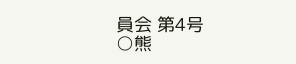員会 第4号
○熊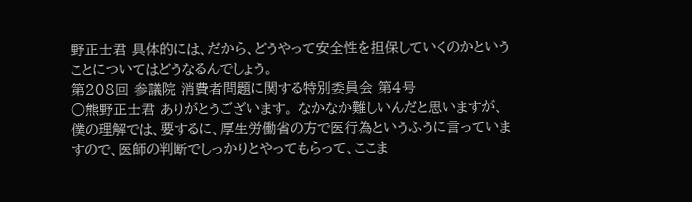野正士君 具体的には、だから、どうやって安全性を担保していくのかということについてはどうなるんでしょう。
第208回 参議院 消費者問題に関する特別委員会 第4号
○熊野正士君 ありがとうございます。 なかなか難しいんだと思いますが、僕の理解では、要するに、厚生労働省の方で医行為というふうに言っていますので、医師の判断でしっかりとやってもらって、ここま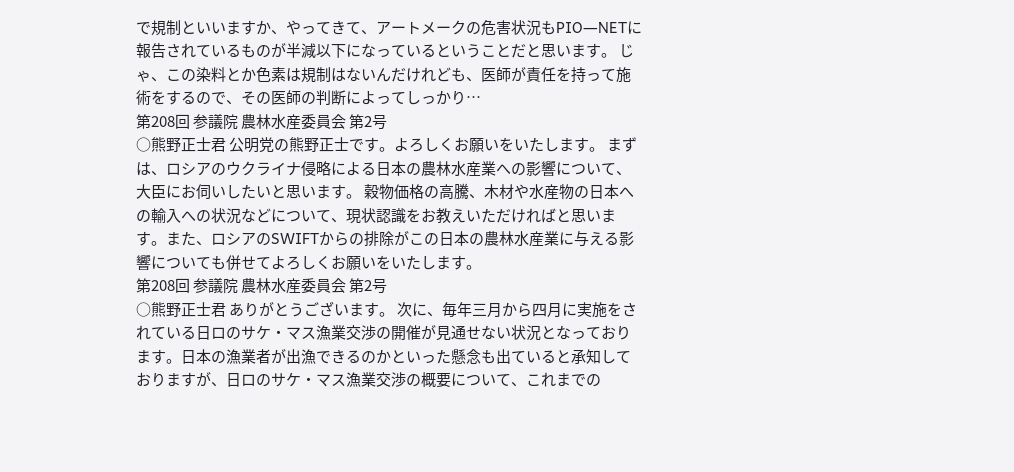で規制といいますか、やってきて、アートメークの危害状況もPIO―NETに報告されているものが半減以下になっているということだと思います。 じゃ、この染料とか色素は規制はないんだけれども、医師が責任を持って施術をするので、その医師の判断によってしっかり…
第208回 参議院 農林水産委員会 第2号
○熊野正士君 公明党の熊野正士です。よろしくお願いをいたします。 まずは、ロシアのウクライナ侵略による日本の農林水産業への影響について、大臣にお伺いしたいと思います。 穀物価格の高騰、木材や水産物の日本への輸入への状況などについて、現状認識をお教えいただければと思います。また、ロシアのSWIFTからの排除がこの日本の農林水産業に与える影響についても併せてよろしくお願いをいたします。
第208回 参議院 農林水産委員会 第2号
○熊野正士君 ありがとうございます。 次に、毎年三月から四月に実施をされている日ロのサケ・マス漁業交渉の開催が見通せない状況となっております。日本の漁業者が出漁できるのかといった懸念も出ていると承知しておりますが、日ロのサケ・マス漁業交渉の概要について、これまでの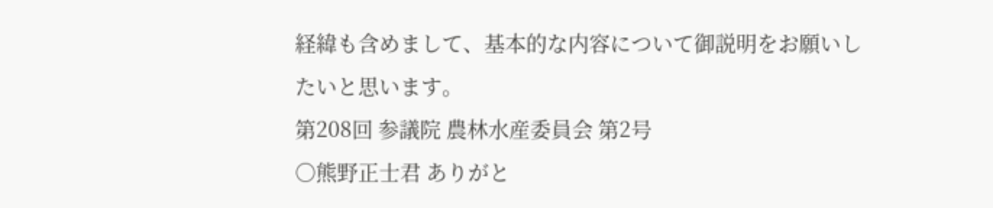経緯も含めまして、基本的な内容について御説明をお願いしたいと思います。
第208回 参議院 農林水産委員会 第2号
○熊野正士君 ありがと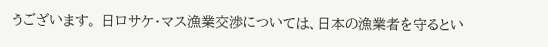うございます。 日ロサケ・マス漁業交渉については、日本の漁業者を守るとい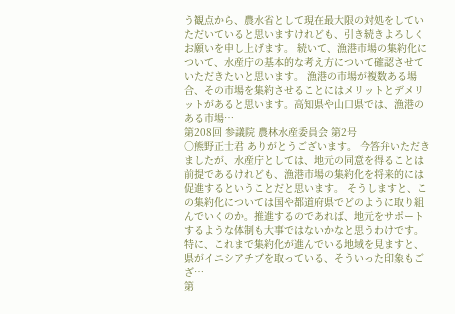う観点から、農水省として現在最大限の対処をしていただいていると思いますけれども、引き続きよろしくお願いを申し上げます。 続いて、漁港市場の集約化について、水産庁の基本的な考え方について確認させていただきたいと思います。 漁港の市場が複数ある場合、その市場を集約させることにはメリットとデメリットがあると思います。高知県や山口県では、漁港のある市場…
第208回 参議院 農林水産委員会 第2号
○熊野正士君 ありがとうございます。 今答弁いただきましたが、水産庁としては、地元の同意を得ることは前提であるけれども、漁港市場の集約化を将来的には促進するということだと思います。 そうしますと、この集約化については国や都道府県でどのように取り組んでいくのか。推進するのであれば、地元をサポートするような体制も大事ではないかなと思うわけです。特に、これまで集約化が進んでいる地域を見ますと、県がイニシアチブを取っている、そういった印象もござ…
第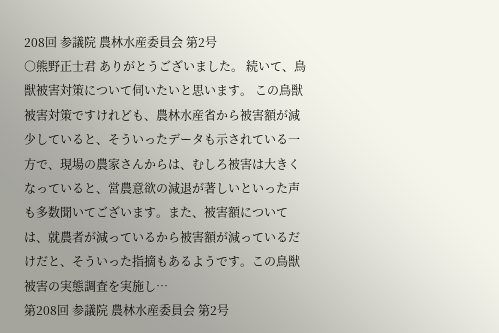208回 参議院 農林水産委員会 第2号
○熊野正士君 ありがとうございました。 続いて、鳥獣被害対策について伺いたいと思います。 この鳥獣被害対策ですけれども、農林水産省から被害額が減少していると、そういったデータも示されている一方で、現場の農家さんからは、むしろ被害は大きくなっていると、営農意欲の減退が著しいといった声も多数聞いてございます。また、被害額については、就農者が減っているから被害額が減っているだけだと、そういった指摘もあるようです。この鳥獣被害の実態調査を実施し…
第208回 参議院 農林水産委員会 第2号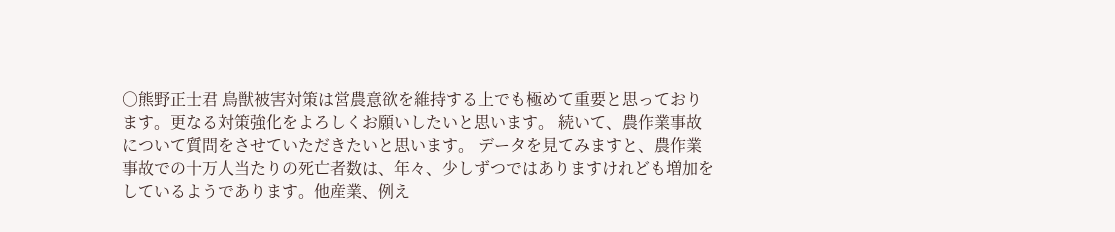○熊野正士君 鳥獣被害対策は営農意欲を維持する上でも極めて重要と思っております。更なる対策強化をよろしくお願いしたいと思います。 続いて、農作業事故について質問をさせていただきたいと思います。 データを見てみますと、農作業事故での十万人当たりの死亡者数は、年々、少しずつではありますけれども増加をしているようであります。他産業、例え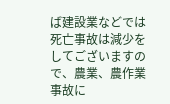ば建設業などでは死亡事故は減少をしてございますので、農業、農作業事故に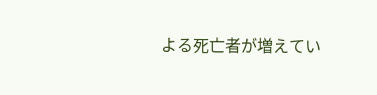よる死亡者が増えてい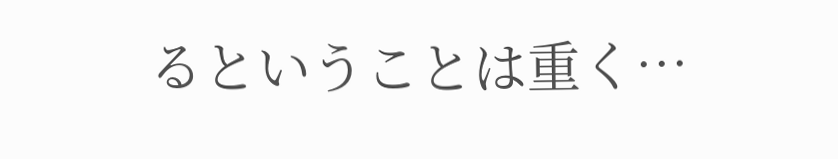るということは重く…